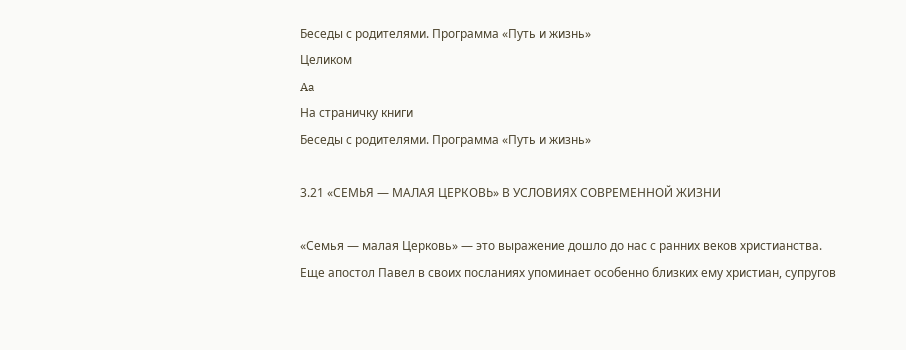Беседы с родителями. Программа «Путь и жизнь»
Целиком
Aa
На страничку книги
Беседы с родителями. Программа «Путь и жизнь»

3.21 «СЕМЬЯ — МАЛАЯ ЦЕРКОВЬ» В УСЛОВИЯХ СОВРЕМЕННОЙ ЖИЗНИ

«Семья — малая Церковь» — это выражение дошло до нас с ранних веков христианства. Еще апостол Павел в своих посланиях упоминает особенно близких ему христиан, супругов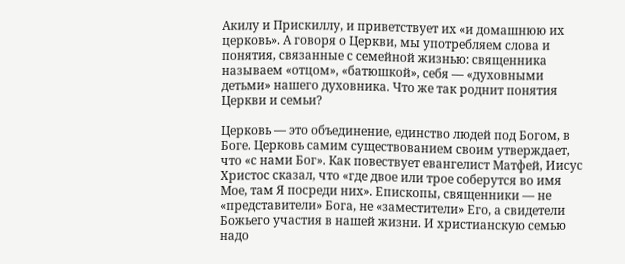Акилу и Прискиллу, и приветствует их «и домашнюю их церковь». А говоря о Церкви, мы употребляем слова и понятия, связанные с семейной жизнью: священника называем «отцом», «батюшкой», себя — «духовными детьми» нашего духовника. Что же так роднит понятия Церкви и семьи?

Церковь — это объединение, единство людей под Богом, в Боге. Церковь самим существованием своим утверждает, что «с нами Бог». Как повествует евангелист Матфей, Иисус Христос сказал, что «где двое или трое соберутся во имя Мое, там Я посреди них». Епископы, священники — не «представители» Бога, не «заместители» Его, а свидетели Божьего участия в нашей жизни. И христианскую семью надо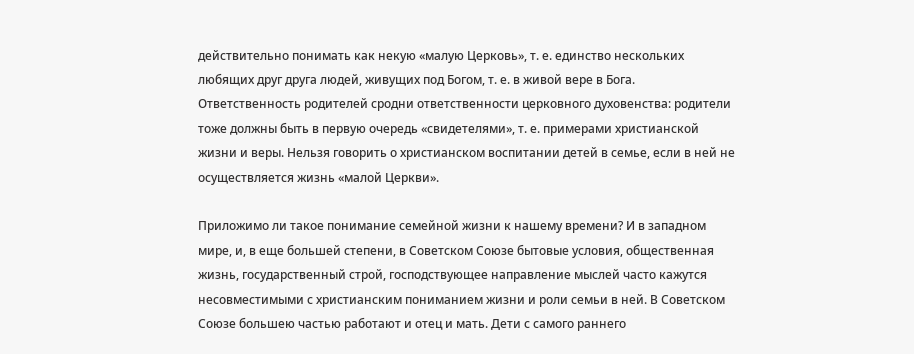действительно понимать как некую «малую Церковь», т. е. единство нескольких любящих друг друга людей, живущих под Богом, т. е. в живой вере в Бога. Ответственность родителей сродни ответственности церковного духовенства: родители тоже должны быть в первую очередь «свидетелями», т. е. примерами христианской жизни и веры. Нельзя говорить о христианском воспитании детей в семье, если в ней не осуществляется жизнь «малой Церкви».

Приложимо ли такое понимание семейной жизни к нашему времени? И в западном мире, и, в еще большей степени, в Советском Союзе бытовые условия, общественная жизнь, государственный строй, господствующее направление мыслей часто кажутся несовместимыми с христианским пониманием жизни и роли семьи в ней. В Советском Союзе большею частью работают и отец и мать. Дети с самого раннего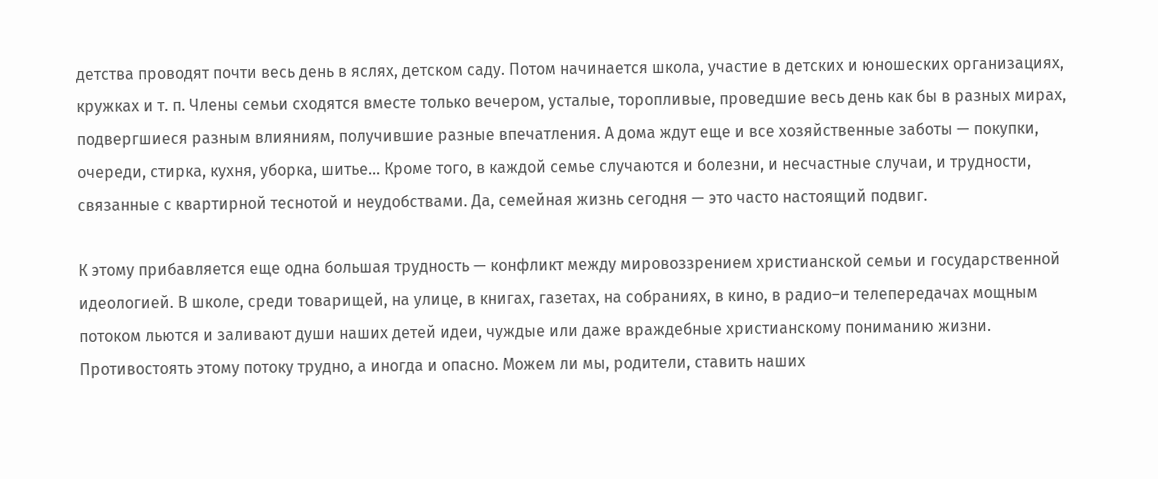детства проводят почти весь день в яслях, детском саду. Потом начинается школа, участие в детских и юношеских организациях, кружках и т. п. Члены семьи сходятся вместе только вечером, усталые, торопливые, проведшие весь день как бы в разных мирах, подвергшиеся разным влияниям, получившие разные впечатления. А дома ждут еще и все хозяйственные заботы — покупки, очереди, стирка, кухня, уборка, шитье… Кроме того, в каждой семье случаются и болезни, и несчастные случаи, и трудности, связанные с квартирной теснотой и неудобствами. Да, семейная жизнь сегодня — это часто настоящий подвиг.

К этому прибавляется еще одна большая трудность — конфликт между мировоззрением христианской семьи и государственной идеологией. В школе, среди товарищей, на улице, в книгах, газетах, на собраниях, в кино, в радио–и телепередачах мощным потоком льются и заливают души наших детей идеи, чуждые или даже враждебные христианскому пониманию жизни. Противостоять этому потоку трудно, а иногда и опасно. Можем ли мы, родители, ставить наших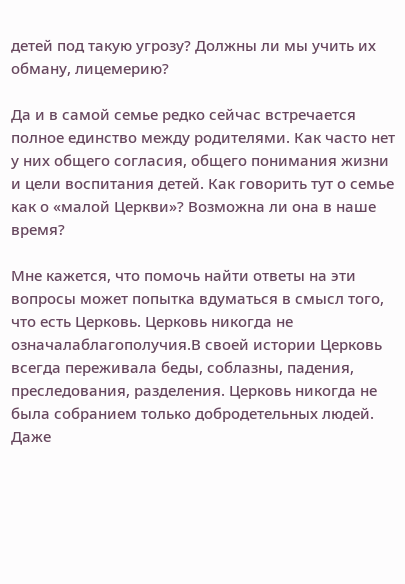детей под такую угрозу? Должны ли мы учить их обману, лицемерию?

Да и в самой семье редко сейчас встречается полное единство между родителями. Как часто нет у них общего согласия, общего понимания жизни и цели воспитания детей. Как говорить тут о семье как о «малой Церкви»? Возможна ли она в наше время?

Мне кажется, что помочь найти ответы на эти вопросы может попытка вдуматься в смысл того, что есть Церковь. Церковь никогда не означалаблагополучия.В своей истории Церковь всегда переживала беды, соблазны, падения, преследования, разделения. Церковь никогда не была собранием только добродетельных людей. Даже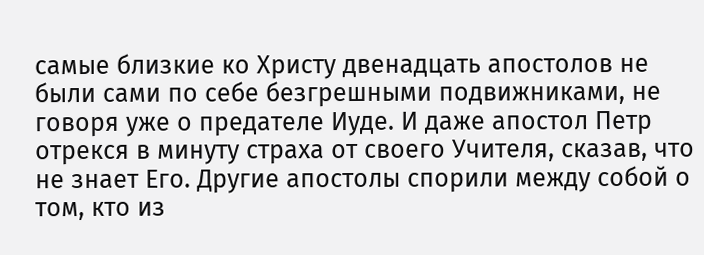самые близкие ко Христу двенадцать апостолов не были сами по себе безгрешными подвижниками, не говоря уже о предателе Иуде. И даже апостол Петр отрекся в минуту страха от своего Учителя, сказав, что не знает Его. Другие апостолы спорили между собой о том, кто из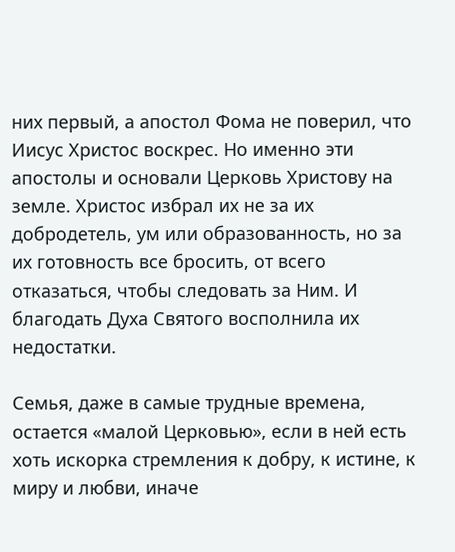них первый, а апостол Фома не поверил, что Иисус Христос воскрес. Но именно эти апостолы и основали Церковь Христову на земле. Христос избрал их не за их добродетель, ум или образованность, но за их готовность все бросить, от всего отказаться, чтобы следовать за Ним. И благодать Духа Святого восполнила их недостатки.

Семья, даже в самые трудные времена, остается «малой Церковью», если в ней есть хоть искорка стремления к добру, к истине, к миру и любви, иначе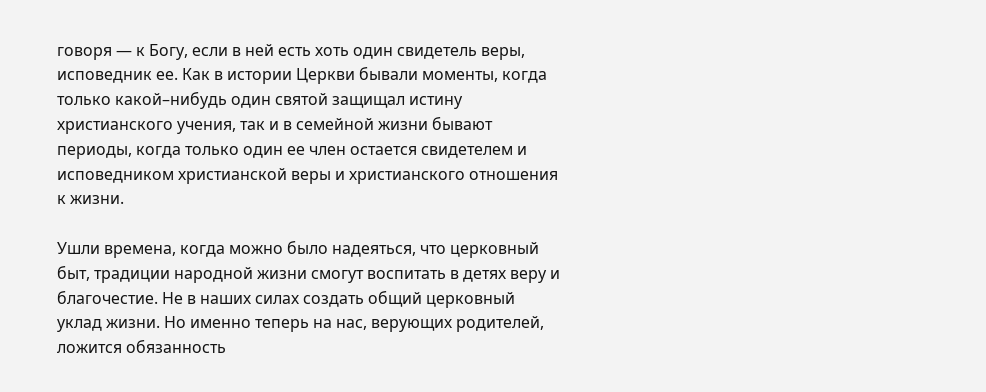говоря — к Богу, если в ней есть хоть один свидетель веры, исповедник ее. Как в истории Церкви бывали моменты, когда только какой–нибудь один святой защищал истину христианского учения, так и в семейной жизни бывают периоды, когда только один ее член остается свидетелем и исповедником христианской веры и христианского отношения к жизни.

Ушли времена, когда можно было надеяться, что церковный быт, традиции народной жизни смогут воспитать в детях веру и благочестие. Не в наших силах создать общий церковный уклад жизни. Но именно теперь на нас, верующих родителей, ложится обязанность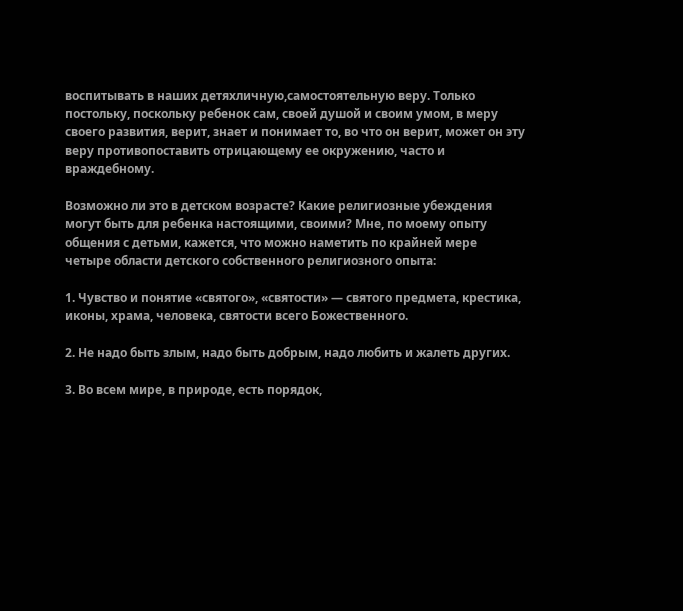воспитывать в наших детяхличную,самостоятельную веру. Только постольку, поскольку ребенок сам, своей душой и своим умом, в меру своего развития, верит, знает и понимает то, во что он верит, может он эту веру противопоставить отрицающему ее окружению, часто и враждебному.

Возможно ли это в детском возрасте? Какие религиозные убеждения могут быть для ребенка настоящими, своими? Мне, по моему опыту общения с детьми, кажется, что можно наметить по крайней мере четыре области детского собственного религиозного опыта:

1. Чувство и понятие «святого», «святости» — святого предмета, крестика, иконы, храма, человека, святости всего Божественного.

2. Не надо быть злым, надо быть добрым, надо любить и жалеть других.

3. Во всем мире, в природе, есть порядок,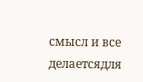смысл и все делаетсядля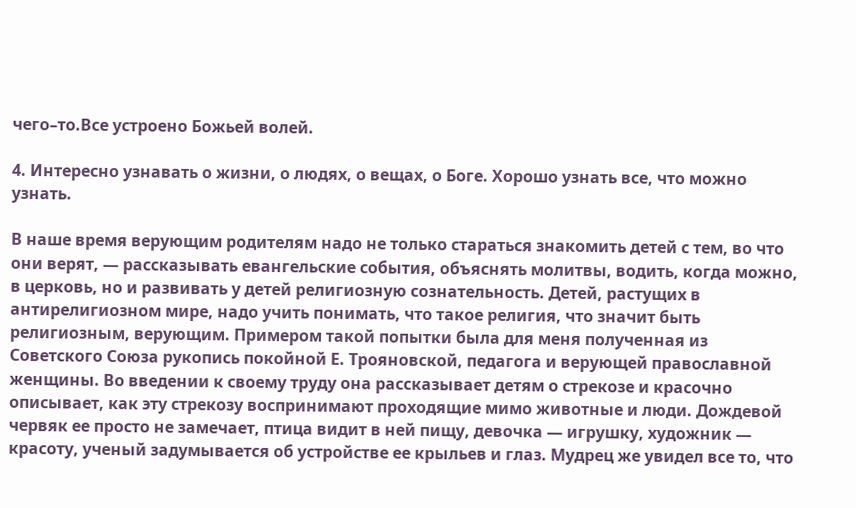чего–то.Все устроено Божьей волей.

4. Интересно узнавать о жизни, о людях, о вещах, о Боге. Хорошо узнать все, что можно узнать.

В наше время верующим родителям надо не только стараться знакомить детей с тем, во что они верят, — рассказывать евангельские события, объяснять молитвы, водить, когда можно, в церковь, но и развивать у детей религиозную сознательность. Детей, растущих в антирелигиозном мире, надо учить понимать, что такое религия, что значит быть религиозным, верующим. Примером такой попытки была для меня полученная из Советского Союза рукопись покойной Е. Трояновской, педагога и верующей православной женщины. Во введении к своему труду она рассказывает детям о стрекозе и красочно описывает, как эту стрекозу воспринимают проходящие мимо животные и люди. Дождевой червяк ее просто не замечает, птица видит в ней пищу, девочка — игрушку, художник — красоту, ученый задумывается об устройстве ее крыльев и глаз. Мудрец же увидел все то, что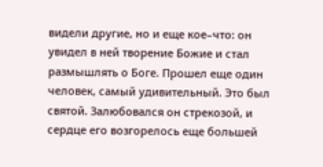видели другие, но и еще кое–что: он увидел в ней творение Божие и стал размышлять о Боге. Прошел еще один человек, самый удивительный. Это был святой. Залюбовался он стрекозой, и сердце его возгорелось еще большей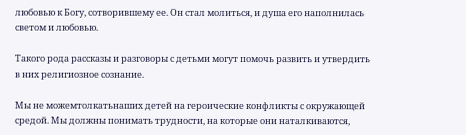любовью к Богу, сотворившему ее. Он стал молиться, и душа его наполнилась светом и любовью.

Такого рода рассказы и разговоры с детьми могут помочь развить и утвердить в них религиозное сознание.

Мы не можемтолкатьнаших детей на героические конфликты с окружающей средой. Мы должны понимать трудности, на которые они наталкиваются,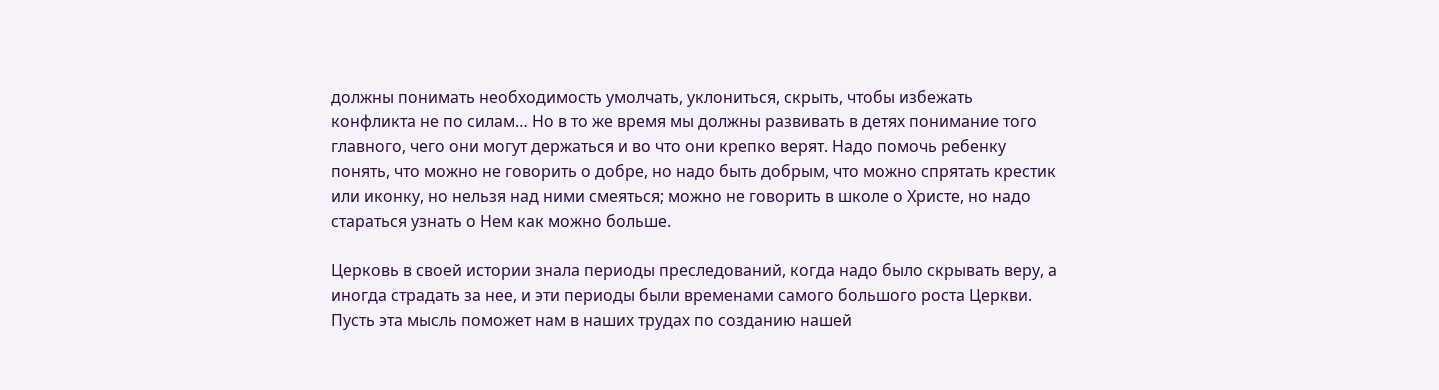должны понимать необходимость умолчать, уклониться, скрыть, чтобы избежать конфликта не по силам… Но в то же время мы должны развивать в детях понимание того главного, чего они могут держаться и во что они крепко верят. Надо помочь ребенку понять, что можно не говорить о добре, но надо быть добрым, что можно спрятать крестик или иконку, но нельзя над ними смеяться; можно не говорить в школе о Христе, но надо стараться узнать о Нем как можно больше.

Церковь в своей истории знала периоды преследований, когда надо было скрывать веру, а иногда страдать за нее, и эти периоды были временами самого большого роста Церкви. Пусть эта мысль поможет нам в наших трудах по созданию нашей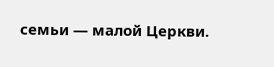семьи — малой Церкви.